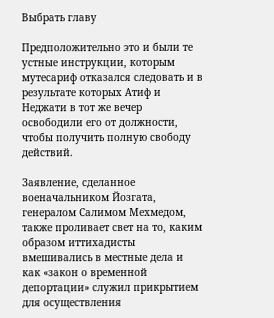Выбрать главу

Предположительно это и были те устные инструкции, которым мутесариф отказался следовать и в результате которых Атиф и Неджати в тот же вечер освободили его от должности, чтобы получить полную свободу действий.

Заявление, сделанное военачальником Йозгата, генералом Салимом Мехмедом, также проливает свет на то, каким образом иттихадисты вмешивались в местные дела и как «закон о временной депортации» служил прикрытием для осуществления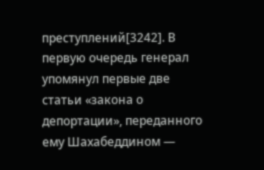преступлений[3242]. В первую очередь генерал упомянул первые две статьи «закона о депортации», переданного ему Шахабеддином —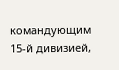командующим 15-й дивизией,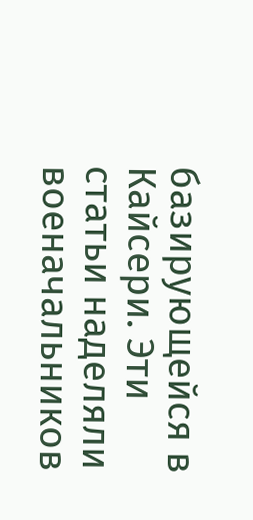базирующейся в Кайсери. Эти статьи наделяли военачальников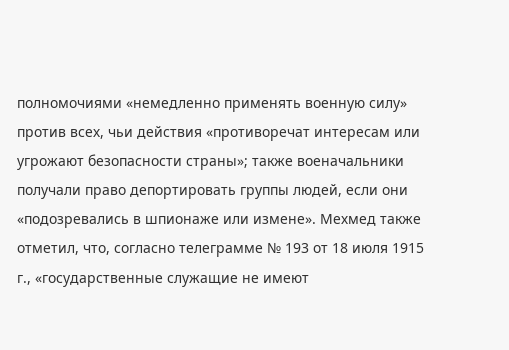полномочиями «немедленно применять военную силу» против всех, чьи действия «противоречат интересам или угрожают безопасности страны»; также военачальники получали право депортировать группы людей, если они «подозревались в шпионаже или измене». Мехмед также отметил, что, согласно телеграмме № 193 от 18 июля 1915 г., «государственные служащие не имеют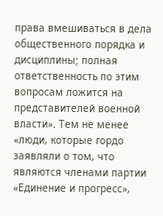права вмешиваться в дела общественного порядка и дисциплины; полная ответственность по этим вопросам ложится на представителей военной власти». Тем не менее «люди, которые гордо заявляли о том, что являются членами партии «Единение и прогресс»,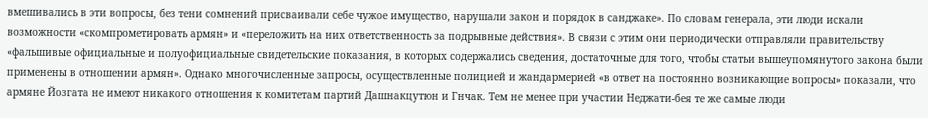вмешивались в эти вопросы, без тени сомнений присваивали себе чужое имущество, нарушали закон и порядок в санджаке». По словам генерала, эти люди искали возможности «скомпрометировать армян» и «переложить на них ответственность за подрывные действия». В связи с этим они периодически отправляли правительству «фальшивые официальные и полуофициальные свидетельские показания, в которых содержались сведения, достаточные для того, чтобы статьи вышеупомянутого закона были применены в отношении армян». Однако многочисленные запросы, осуществленные полицией и жандармерией «в ответ на постоянно возникающие вопросы» показали, что армяне Йозгата не имеют никакого отношения к комитетам партий Дашнакцутюн и Гнчак. Тем не менее при участии Неджати-бея те же самые люди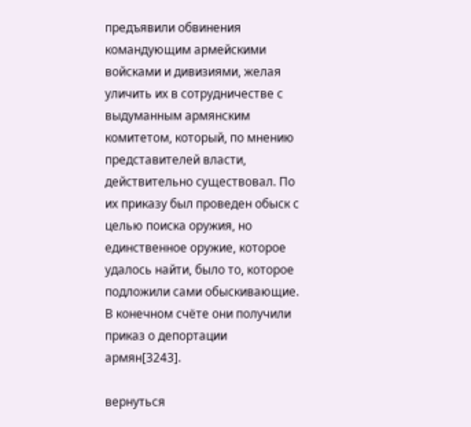предъявили обвинения командующим армейскими войсками и дивизиями, желая уличить их в сотрудничестве с выдуманным армянским комитетом, который, по мнению представителей власти, действительно существовал. По их приказу был проведен обыск с целью поиска оружия, но единственное оружие, которое удалось найти, было то, которое подложили сами обыскивающие. В конечном счёте они получили приказ о депортации армян[3243].

вернуться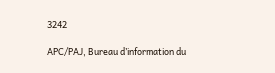3242

APC/PAJ, Bureau d’information du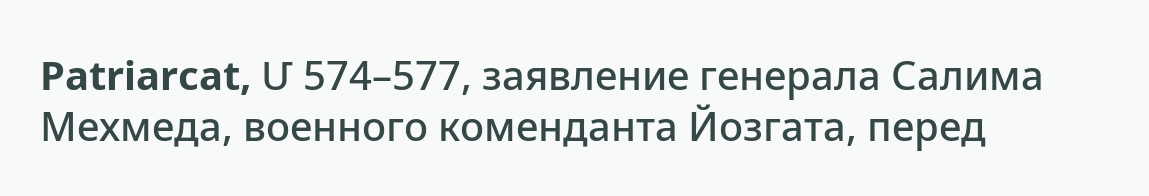Patriarcat, Մ 574–577, заявление генерала Салима Мехмеда, военного коменданта Йозгата, перед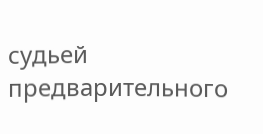судьей предварительного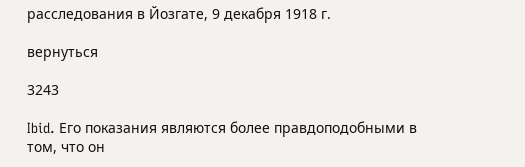расследования в Йозгате, 9 декабря 1918 г.

вернуться

3243

Ibid. Его показания являются более правдоподобными в том, что он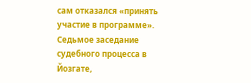сам отказался «принять участие в программе». Седьмое заседание судебного процесса в Йозгате,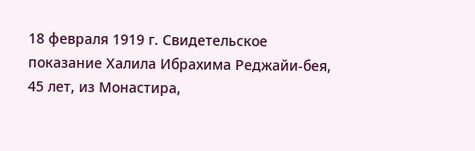18 февраля 1919 г. Свидетельское показание Халила Ибрахима Реджайи-бея, 45 лет, из Монастира,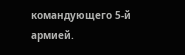командующего 5-й армией.